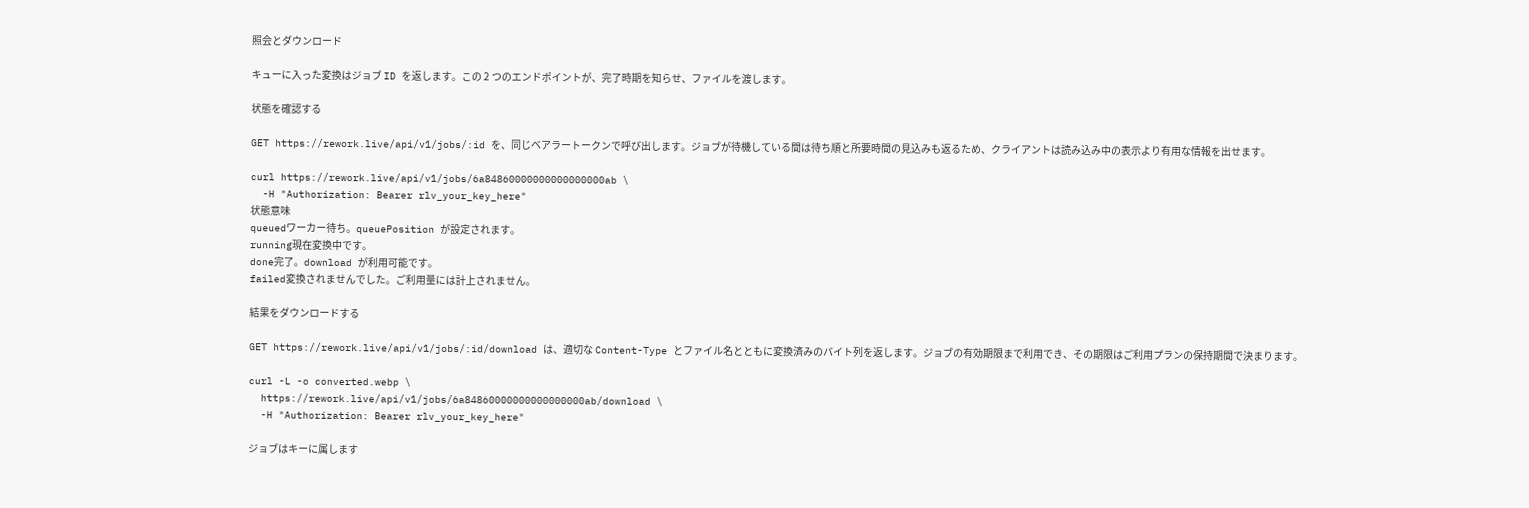照会とダウンロード

キューに入った変換はジョブ ID を返します。この 2 つのエンドポイントが、完了時期を知らせ、ファイルを渡します。

状態を確認する

GET https://rework.live/api/v1/jobs/:id を、同じベアラートークンで呼び出します。ジョブが待機している間は待ち順と所要時間の見込みも返るため、クライアントは読み込み中の表示より有用な情報を出せます。

curl https://rework.live/api/v1/jobs/6a84860000000000000000ab \
  -H "Authorization: Bearer rlv_your_key_here"
状態意味
queuedワーカー待ち。queuePosition が設定されます。
running現在変換中です。
done完了。download が利用可能です。
failed変換されませんでした。ご利用量には計上されません。

結果をダウンロードする

GET https://rework.live/api/v1/jobs/:id/download は、適切な Content-Type とファイル名とともに変換済みのバイト列を返します。ジョブの有効期限まで利用でき、その期限はご利用プランの保持期間で決まります。

curl -L -o converted.webp \
  https://rework.live/api/v1/jobs/6a84860000000000000000ab/download \
  -H "Authorization: Bearer rlv_your_key_here"

ジョブはキーに属します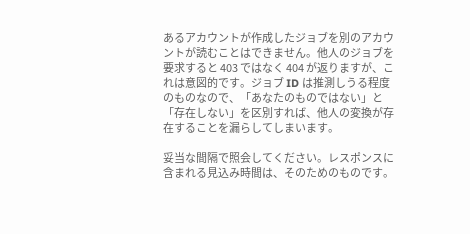あるアカウントが作成したジョブを別のアカウントが読むことはできません。他人のジョブを要求すると 403 ではなく 404 が返りますが、これは意図的です。ジョブ ID は推測しうる程度のものなので、「あなたのものではない」と「存在しない」を区別すれば、他人の変換が存在することを漏らしてしまいます。

妥当な間隔で照会してください。レスポンスに含まれる見込み時間は、そのためのものです。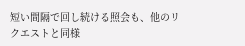短い間隔で回し続ける照会も、他のリクエストと同様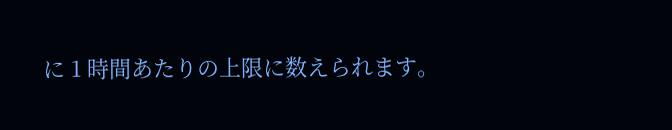に 1 時間あたりの上限に数えられます。